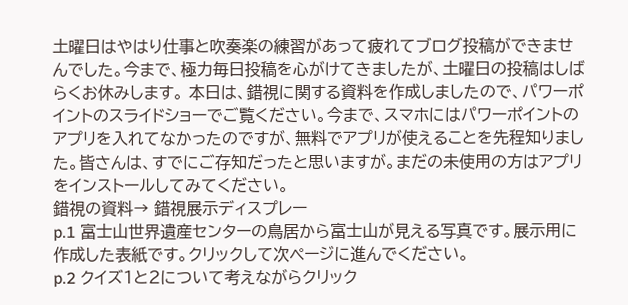土曜日はやはり仕事と吹奏楽の練習があって疲れてブログ投稿ができませんでした。今まで、極力毎日投稿を心がけてきましたが、土曜日の投稿はしばらくお休みします。 本日は、錯視に関する資料を作成しましたので、パワーポイントのスライドショーでご覧ください。今まで、スマホにはパワーポイントのアプリを入れてなかったのですが、無料でアプリが使えることを先程知りました。皆さんは、すでにご存知だったと思いますが。まだの未使用の方はアプリをインストールしてみてください。
錯視の資料→ 錯視展示ディスプレー
p.1 富士山世界遺産センターの鳥居から富士山が見える写真です。展示用に作成した表紙です。クリックして次ページに進んでください。
p.2 クイズ1と2について考えながらクリック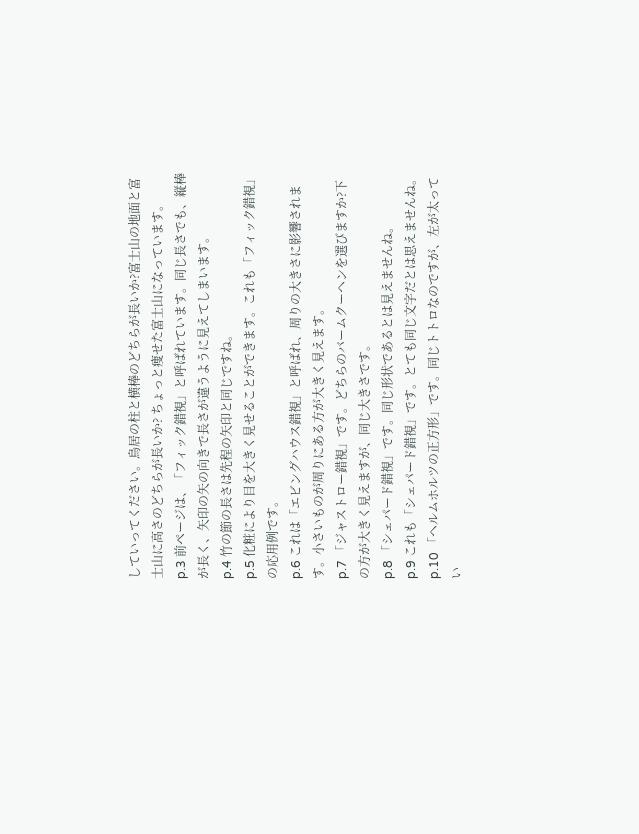していってください。鳥居の柱と横棒のどちらが長いか?富士山の地面と富士山に高さのどちらが長いか? ちょっと痩せた富士山になっています。
p.3 前ページは、「フィック錯視」と呼ばれています。同じ長さでも、縦棒が長く、矢印の矢の向きで長さが違うように見えてしまいます。
p.4 竹の節の長さは先程の矢印と同じですね。
p.5 化粧により目を大きく見せることができます。これも「フィック錯視」の応用例です。
p.6 これは「エビングハウス錯視」と呼ばれ、周りの大きさに影響されます。小さいものが周りにある方が大きく見えます。
p.7 「ジャストロー錯視」です。どちらのバームクーヘンを選びますか?下の方が大きく見えますが、同じ大きさです。
p.8 「シェパード錯視」です。同じ形状であるとは見えませんね。
p.9 これも「シェパード錯視」です。とても同じ文字だとは思えませんね。
p.10 「ヘルムホルツの正方形」です。同じトトロなのですが、左が太ってい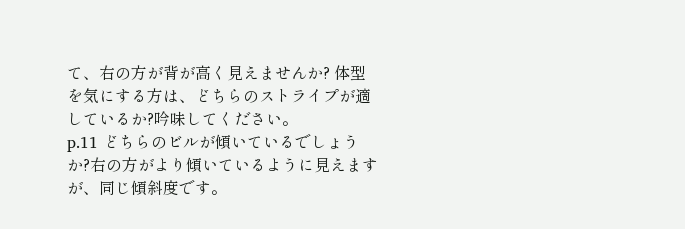て、右の方が背が高く見えませんか? 体型を気にする方は、どちらのストライプが適しているか?吟味してください。
p.11 どちらのビルが傾いているでしょうか?右の方がより傾いているように見えますが、同じ傾斜度です。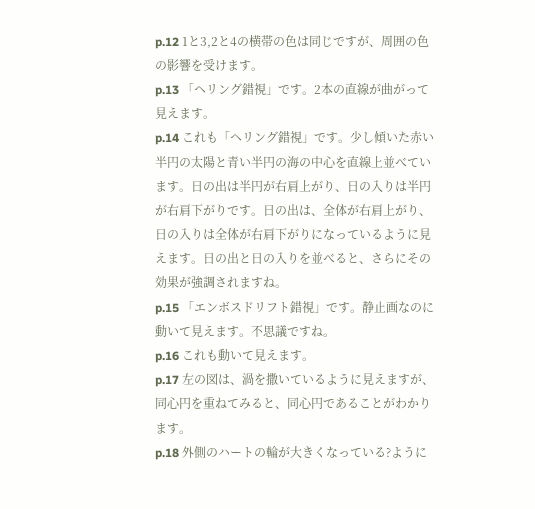p.12 1と3,2と4の横帯の色は同じですが、周囲の色の影響を受けます。
p.13 「ヘリング錯視」です。2本の直線が曲がって見えます。
p.14 これも「ヘリング錯視」です。少し傾いた赤い半円の太陽と青い半円の海の中心を直線上並べています。日の出は半円が右肩上がり、日の入りは半円が右肩下がりです。日の出は、全体が右肩上がり、日の入りは全体が右肩下がりになっているように見えます。日の出と日の入りを並べると、さらにその効果が強調されますね。
p.15 「エンボスドリフト錯視」です。静止画なのに動いて見えます。不思議ですね。
p.16 これも動いて見えます。
p.17 左の図は、渦を撒いているように見えますが、同心円を重ねてみると、同心円であることがわかります。
p.18 外側のハートの輪が大きくなっている?ように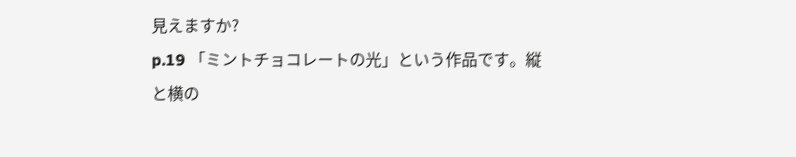見えますか?
p.19 「ミントチョコレートの光」という作品です。縦と横の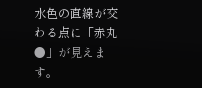水色の直線が交わる点に「赤丸●」が見えます。